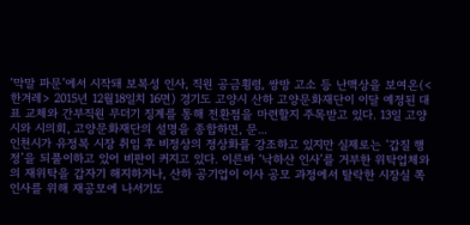‘막말 파문’에서 시작돼 보복성 인사, 직원 공금횡령, 쌍방 고소 등 난맥상을 보여온(<한겨레> 2015년 12월18일치 16면) 경기도 고양시 산하 고양문화재단이 이달 예정된 대표 교체와 간부직원 무더기 징계를 통해 전환점을 마련할지 주목받고 있다. 13일 고양시와 시의회, 고양문화재단의 설명을 종합하면, 문...
인천시가 유정복 시장 취임 후 비정상의 정상화를 강조하고 있지만 실제로는 ‘갑질 행정’을 되풀이하고 있어 비판이 커지고 있다. 이른바 ‘낙하산 인사’를 거부한 위탁업체와의 재위탁을 갑자기 해지하거나, 산하 공기업이 이사 공모 과정에서 탈락한 시장실 쪽 인사를 위해 재공모에 나서기도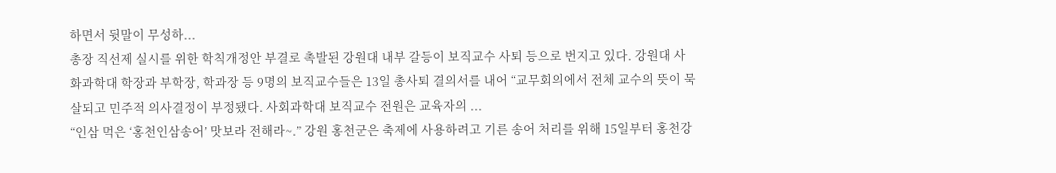하면서 뒷말이 무성하...
총장 직선제 실시를 위한 학칙개정안 부결로 촉발된 강원대 내부 갈등이 보직교수 사퇴 등으로 번지고 있다. 강원대 사화과학대 학장과 부학장, 학과장 등 9명의 보직교수들은 13일 총사퇴 결의서를 내어 “교무회의에서 전체 교수의 뜻이 묵살되고 민주적 의사결정이 부정됐다. 사회과학대 보직교수 전원은 교육자의 ...
“인삼 먹은 ‘홍천인삼송어’ 맛보라 전해라~.” 강원 홍천군은 축제에 사용하려고 기른 송어 처리를 위해 15일부터 홍천강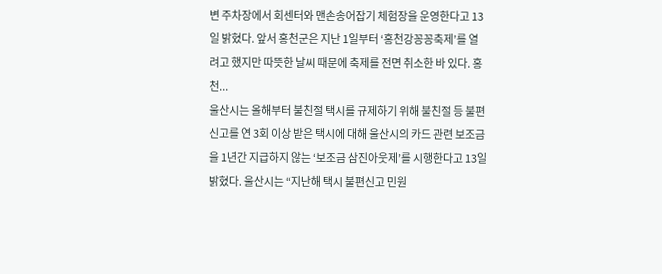변 주차장에서 회센터와 맨손송어잡기 체험장을 운영한다고 13일 밝혔다. 앞서 홍천군은 지난 1일부터 ‘홍천강꽁꽁축제’를 열려고 했지만 따뜻한 날씨 때문에 축제를 전면 취소한 바 있다. 홍천...
울산시는 올해부터 불친절 택시를 규제하기 위해 불친절 등 불편신고를 연 3회 이상 받은 택시에 대해 울산시의 카드 관련 보조금을 1년간 지급하지 않는 ‘보조금 삼진아웃제’를 시행한다고 13일 밝혔다. 울산시는 “지난해 택시 불편신고 민원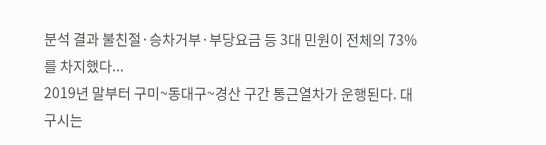분석 결과 불친절·승차거부·부당요금 등 3대 민원이 전체의 73%를 차지했다...
2019년 말부터 구미~동대구~경산 구간 통근열차가 운행된다. 대구시는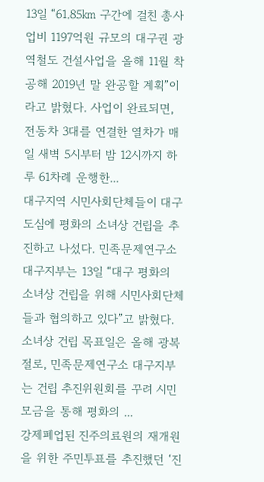13일 “61.85㎞ 구간에 걸친 총사업비 1197억원 규모의 대구권 광역철도 건설사업을 올해 11월 착공해 2019년 말 완공할 계획”이라고 밝혔다. 사업이 완료되면, 전동차 3대를 연결한 열차가 매일 새벽 5시부터 밤 12시까지 하루 61차례 운행한...
대구지역 시민사회단체들이 대구 도심에 평화의 소녀상 건립을 추진하고 나섰다. 민족문제연구소 대구지부는 13일 “대구 평화의 소녀상 건립을 위해 시민사회단체들과 협의하고 있다”고 밝혔다. 소녀상 건립 목표일은 올해 광복절로, 민족문제연구소 대구지부는 건립 추진위원회를 꾸려 시민모금을 통해 평화의 ...
강제폐업된 진주의료원의 재개원을 위한 주민투표를 추진했던 ‘진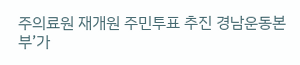주의료원 재개원 주민투표 추진 경남운동본부’가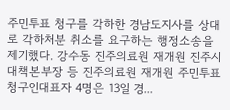주민투표 청구를 각하한 경남도지사를 상대로 각하처분 취소를 요구하는 행정소송을 제기했다. 강수동 진주의료원 재개원 진주시대책본부장 등 진주의료원 재개원 주민투표 청구인대표자 4명은 13일 경...